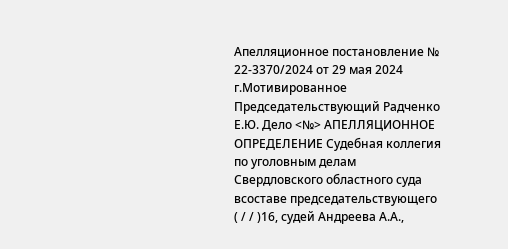Апелляционное постановление № 22-3370/2024 от 29 мая 2024 г.Мотивированное Председательствующий Радченко Е.Ю. Дело <№> АПЕЛЛЯЦИОННОЕ ОПРЕДЕЛЕНИЕ Судебная коллегия по уголовным делам Свердловского областного суда всоставе председательствующего ( / / )16, судей Андреева А.А.,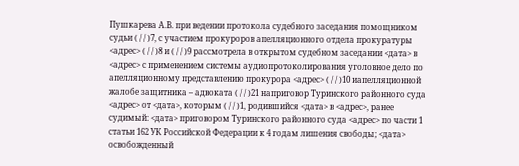Пушкарева А.В. при ведении протокола судебного заседания помощником судьи ( / / )7, с участием прокуроров апелляционного отдела прокуратуры <адрес> ( / / )8 и ( / / )9 рассмотрела в открытом судебном заседании <дата> в <адрес> с применением системы аудиопротоколирования уголовное дело по апелляционному представлению прокурора <адрес> ( / / )10 иапелляционной жалобе защитника – адвоката ( / / )21 наприговор Туринского районного суда <адрес> от <дата>, которым ( / / )1, родившийся <дата> в <адрес>, ранее судимый: <дата> приговором Туринского районного суда <адрес> по части 1 статьи 162 УК Российской Федерации к 4 годам лишения свободы; <дата> освобожденный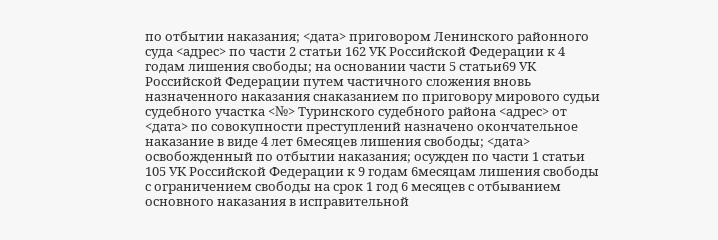по отбытии наказания; <дата> приговором Ленинского районного суда <адрес> по части 2 статьи 162 УК Российской Федерации к 4 годам лишения свободы; на основании части 5 статьи69 УК Российской Федерации путем частичного сложения вновь назначенного наказания снаказанием по приговору мирового судьи судебного участка <№> Туринского судебного района <адрес> от <дата> по совокупности преступлений назначено окончательное наказание в виде 4 лет 6месяцев лишения свободы; <дата> освобожденный по отбытии наказания; осужден по части 1 статьи 105 УК Российской Федерации к 9 годам 6месяцам лишения свободы с ограничением свободы на срок 1 год 6 месяцев с отбыванием основного наказания в исправительной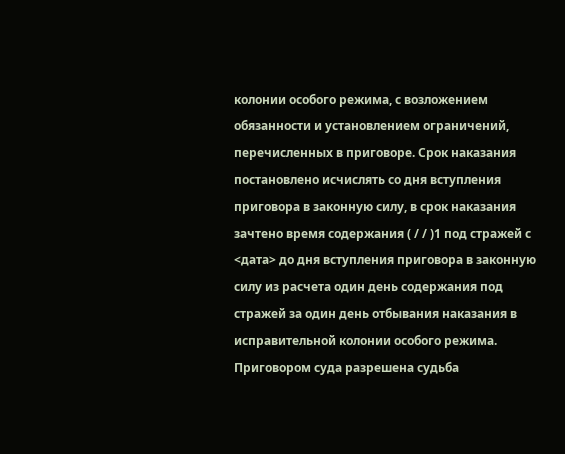колонии особого режима, с возложением обязанности и установлением ограничений, перечисленных в приговоре. Срок наказания постановлено исчислять со дня вступления приговора в законную силу, в срок наказания зачтено время содержания ( / / )1 под стражей с <дата> до дня вступления приговора в законную силу из расчета один день содержания под стражей за один день отбывания наказания в исправительной колонии особого режима. Приговором суда разрешена судьба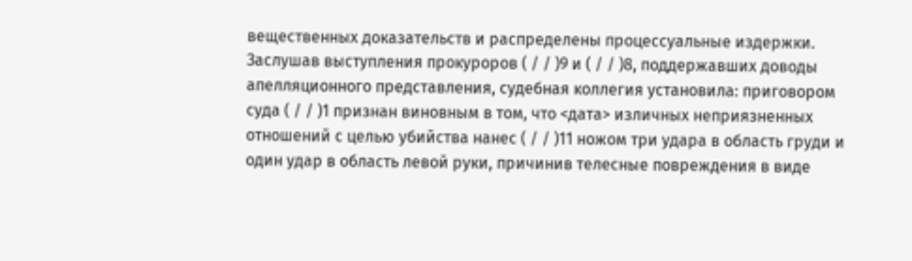вещественных доказательств и распределены процессуальные издержки. Заслушав выступления прокуроров ( / / )9 и ( / / )8, поддержавших доводы апелляционного представления, судебная коллегия установила: приговором суда ( / / )1 признан виновным в том, что <дата> изличных неприязненных отношений с целью убийства нанес ( / / )11 ножом три удара в область груди и один удар в область левой руки, причинив телесные повреждения в виде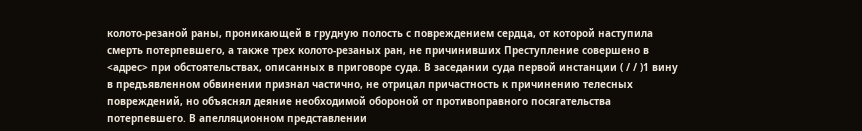колото-резаной раны, проникающей в грудную полость с повреждением сердца, от которой наступила смерть потерпевшего, а также трех колото-резаных ран, не причинивших Преступление совершено в <адрес> при обстоятельствах, описанных в приговоре суда. В заседании суда первой инстанции ( / / )1 вину в предъявленном обвинении признал частично, не отрицал причастность к причинению телесных повреждений, но объяснял деяние необходимой обороной от противоправного посягательства потерпевшего. В апелляционном представлении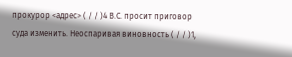прокурор <адрес> ( / / )4 В.С. просит приговор суда изменить. Неоспаривая виновность ( / / )1,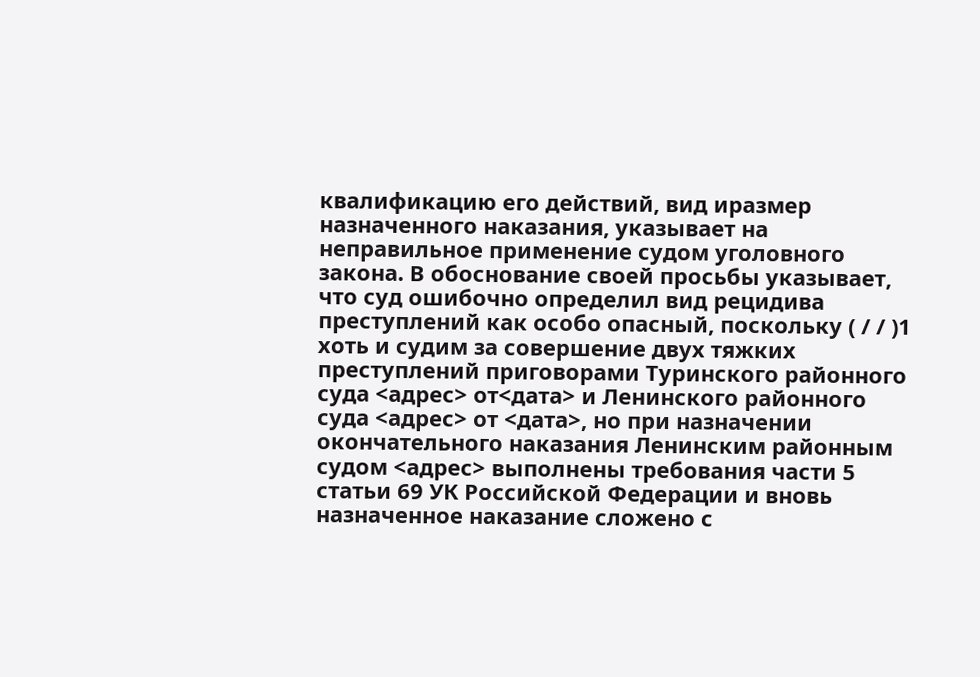квалификацию его действий, вид иразмер назначенного наказания, указывает на неправильное применение судом уголовного закона. В обоснование своей просьбы указывает, что суд ошибочно определил вид рецидива преступлений как особо опасный, поскольку ( / / )1 хоть и судим за совершение двух тяжких преступлений приговорами Туринского районного суда <адрес> от<дата> и Ленинского районного суда <адрес> от <дата>, но при назначении окончательного наказания Ленинским районным судом <адрес> выполнены требования части 5 статьи 69 УК Российской Федерации и вновь назначенное наказание сложено с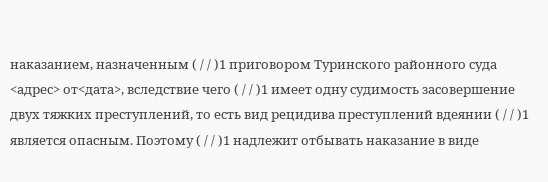наказанием, назначенным ( / / )1 приговором Туринского районного суда <адрес> от<дата>, вследствие чего ( / / )1 имеет одну судимость засовершение двух тяжких преступлений, то есть вид рецидива преступлений вдеянии ( / / )1 является опасным. Поэтому ( / / )1 надлежит отбывать наказание в виде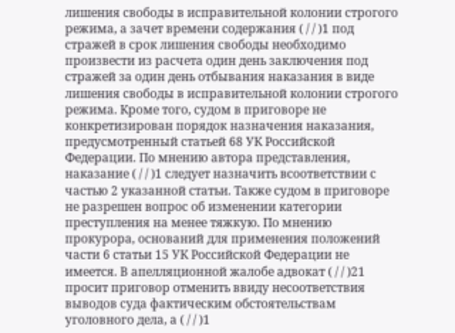лишения свободы в исправительной колонии строгого режима, а зачет времени содержания ( / / )1 под стражей в срок лишения свободы необходимо произвести из расчета один день заключения под стражей за один день отбывания наказания в виде лишения свободы в исправительной колонии строгого режима. Кроме того, судом в приговоре не конкретизирован порядок назначения наказания, предусмотренный статьей 68 УК Российской Федерации. По мнению автора представления, наказание ( / / )1 следует назначить всоответствии с частью 2 указанной статьи. Также судом в приговоре не разрешен вопрос об изменении категории преступления на менее тяжкую. По мнению прокурора, оснований для применения положений части 6 статьи 15 УК Российской Федерации не имеется. В апелляционной жалобе адвокат ( / / )21 просит приговор отменить ввиду несоответствия выводов суда фактическим обстоятельствам уголовного дела, а ( / / )1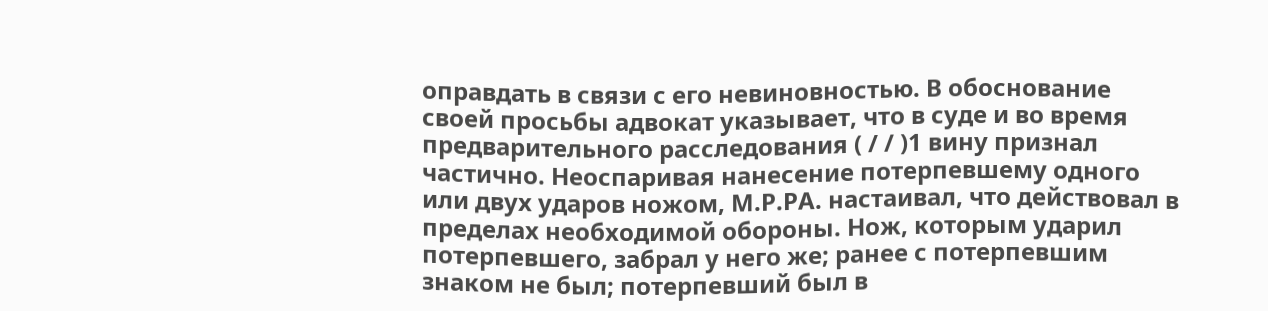оправдать в связи с его невиновностью. В обоснование своей просьбы адвокат указывает, что в суде и во время предварительного расследования ( / / )1 вину признал частично. Неоспаривая нанесение потерпевшему одного или двух ударов ножом, М.Р.РА. настаивал, что действовал в пределах необходимой обороны. Нож, которым ударил потерпевшего, забрал у него же; ранее с потерпевшим знаком не был; потерпевший был в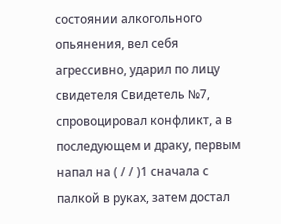состоянии алкогольного опьянения, вел себя агрессивно, ударил по лицу свидетеля Свидетель №7, спровоцировал конфликт, а в последующем и драку, первым напал на ( / / )1 сначала с палкой в руках, затем достал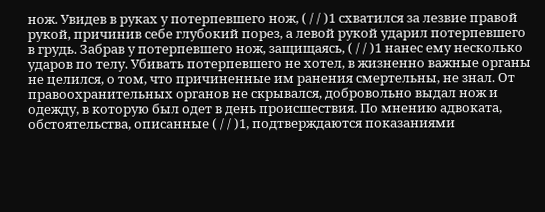нож. Увидев в руках у потерпевшего нож, ( / / )1 схватился за лезвие правой рукой, причинив себе глубокий порез, а левой рукой ударил потерпевшего в грудь. Забрав у потерпевшего нож, защищаясь, ( / / )1 нанес ему несколько ударов по телу. Убивать потерпевшего не хотел, в жизненно важные органы не целился, о том, что причиненные им ранения смертельны, не знал. От правоохранительных органов не скрывался, добровольно выдал нож и одежду, в которую был одет в день происшествия. По мнению адвоката, обстоятельства, описанные ( / / )1, подтверждаются показаниями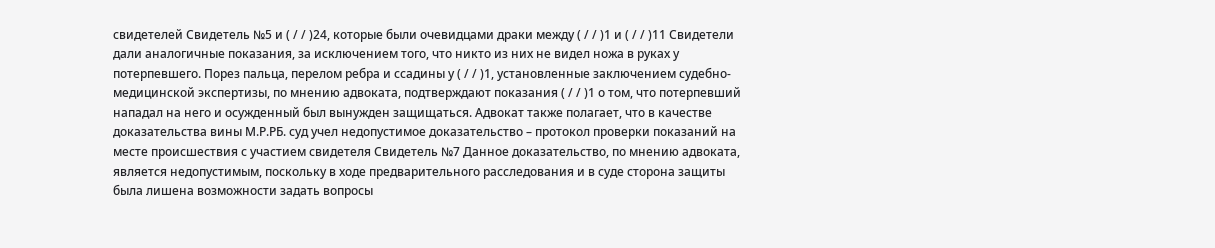свидетелей Свидетель №5 и ( / / )24, которые были очевидцами драки между ( / / )1 и ( / / )11 Свидетели дали аналогичные показания, за исключением того, что никто из них не видел ножа в руках у потерпевшего. Порез пальца, перелом ребра и ссадины у ( / / )1, установленные заключением судебно-медицинской экспертизы, по мнению адвоката, подтверждают показания ( / / )1 о том, что потерпевший нападал на него и осужденный был вынужден защищаться. Адвокат также полагает, что в качестве доказательства вины М.Р.РБ. суд учел недопустимое доказательство – протокол проверки показаний на месте происшествия с участием свидетеля Свидетель №7 Данное доказательство, по мнению адвоката, является недопустимым, поскольку в ходе предварительного расследования и в суде сторона защиты была лишена возможности задать вопросы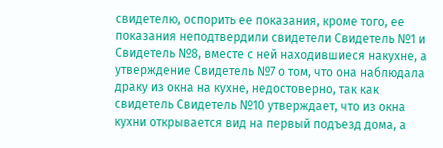свидетелю, оспорить ее показания, кроме того, ее показания неподтвердили свидетели Свидетель №1 и Свидетель №8, вместе с ней находившиеся накухне, а утверждение Свидетель №7 о том, что она наблюдала драку из окна на кухне, недостоверно, так как свидетель Свидетель №10 утверждает, что из окна кухни открывается вид на первый подъезд дома, а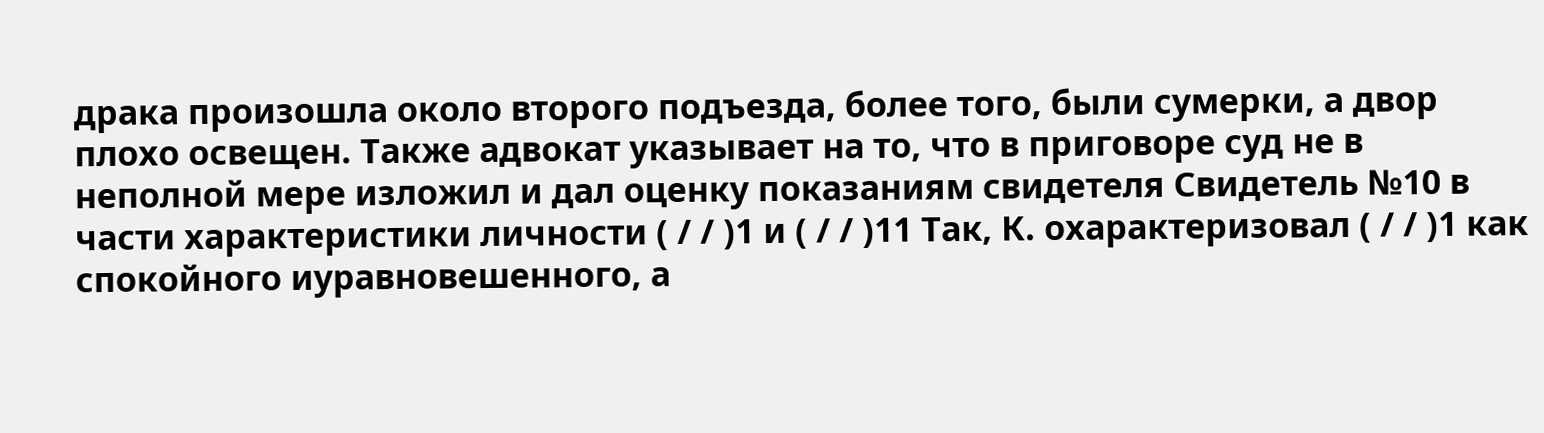драка произошла около второго подъезда, более того, были сумерки, а двор плохо освещен. Также адвокат указывает на то, что в приговоре суд не в неполной мере изложил и дал оценку показаниям свидетеля Свидетель №10 в части характеристики личности ( / / )1 и ( / / )11 Так, К. охарактеризовал ( / / )1 как спокойного иуравновешенного, а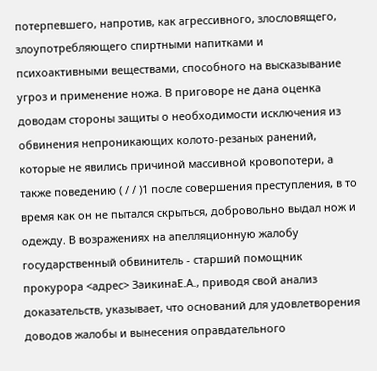потерпевшего, напротив, как агрессивного, злословящего, злоупотребляющего спиртными напитками и психоактивными веществами, способного на высказывание угроз и применение ножа. В приговоре не дана оценка доводам стороны защиты о необходимости исключения из обвинения непроникающих колото-резаных ранений, которые не явились причиной массивной кровопотери, а также поведению ( / / )1 после совершения преступления, в то время как он не пытался скрыться, добровольно выдал нож и одежду. В возражениях на апелляционную жалобу государственный обвинитель - старший помощник прокурора <адрес> ЗаикинаЕ.А., приводя свой анализ доказательств, указывает, что оснований для удовлетворения доводов жалобы и вынесения оправдательного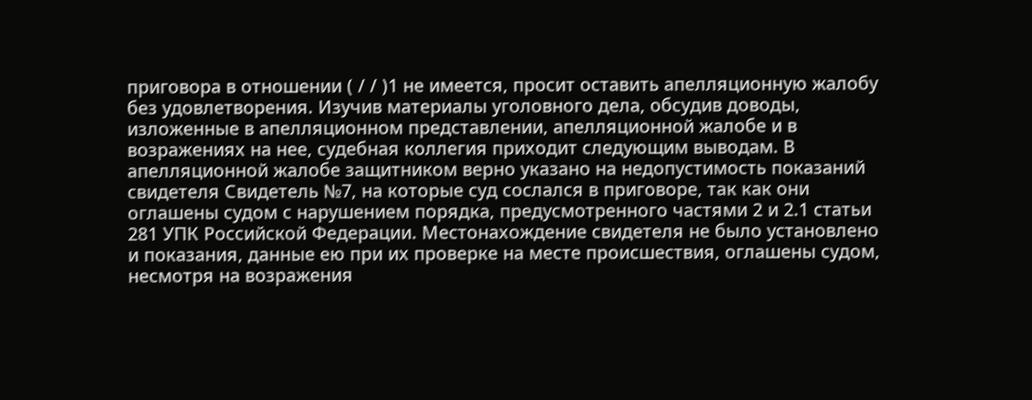приговора в отношении ( / / )1 не имеется, просит оставить апелляционную жалобу без удовлетворения. Изучив материалы уголовного дела, обсудив доводы, изложенные в апелляционном представлении, апелляционной жалобе и в возражениях на нее, судебная коллегия приходит следующим выводам. В апелляционной жалобе защитником верно указано на недопустимость показаний свидетеля Свидетель №7, на которые суд сослался в приговоре, так как они оглашены судом с нарушением порядка, предусмотренного частями 2 и 2.1 статьи 281 УПК Российской Федерации. Местонахождение свидетеля не было установлено и показания, данные ею при их проверке на месте происшествия, оглашены судом, несмотря на возражения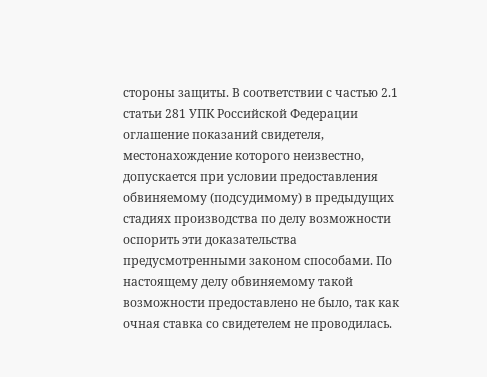стороны защиты. В соответствии с частью 2.1 статьи 281 УПК Российской Федерации оглашение показаний свидетеля, местонахождение которого неизвестно, допускается при условии предоставления обвиняемому (подсудимому) в предыдущих стадиях производства по делу возможности оспорить эти доказательства предусмотренными законом способами. По настоящему делу обвиняемому такой возможности предоставлено не было, так как очная ставка со свидетелем не проводилась.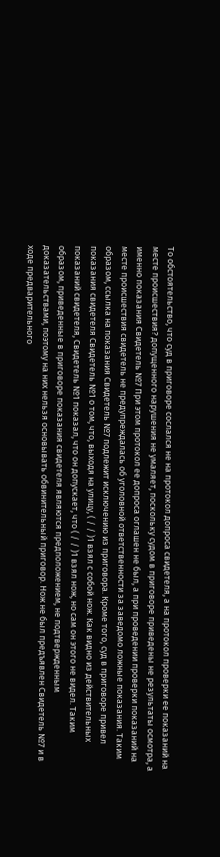То обстоятельство, что суд в приговоре сослался не на протокол допроса свидетеля, а на протокол проверки ее показаний на месте происшествия? допущенного нарушения не умаляет, поскольку судом в приговоре приведены не результаты осмотра, а именно показания Свидетель №7 При этом протокол ее допроса оглашен не был, а при проведении проверки показаний на месте происшествия свидетель не предупреждалась об уголовной ответственности за заведомо ложные показания. Таким образом, ссылка на показания Свидетель №7 подлежит исключению из приговора. Кроме того, суд в приговоре привел показания свидетеля Свидетель №1 о том, что, выходя на улицу, ( / / )1 взял с собой нож. Как видно из действительных показаний свидетеля, Свидетель №1 показал, что он допускает, что ( / / )1 взял нож, но сам он этого не видел. Таким образом, приведенные в приговоре показания свидетеля являются предположением, не подтвержденным доказательствами, поэтому на них нельзя основывать обвинительный приговор. Нож не был предъявлен Свидетель №7 и в ходе предварительного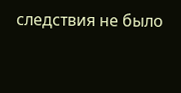следствия не было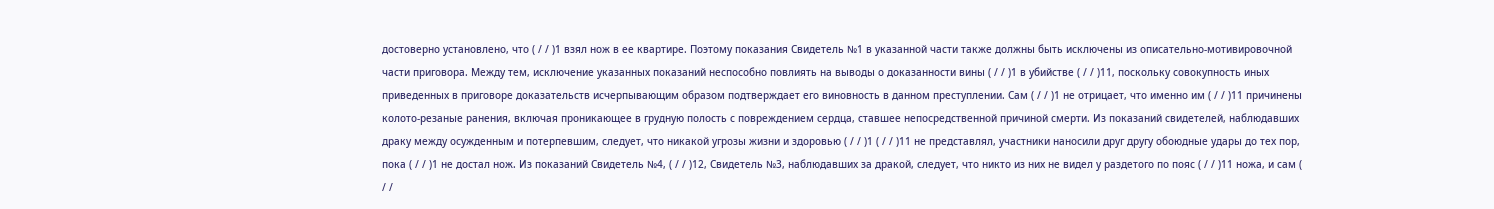достоверно установлено, что ( / / )1 взял нож в ее квартире. Поэтому показания Свидетель №1 в указанной части также должны быть исключены из описательно-мотивировочной части приговора. Между тем, исключение указанных показаний неспособно повлиять на выводы о доказанности вины ( / / )1 в убийстве ( / / )11, поскольку совокупность иных приведенных в приговоре доказательств исчерпывающим образом подтверждает его виновность в данном преступлении. Сам ( / / )1 не отрицает, что именно им ( / / )11 причинены колото-резаные ранения, включая проникающее в грудную полость с повреждением сердца, ставшее непосредственной причиной смерти. Из показаний свидетелей, наблюдавших драку между осужденным и потерпевшим, следует, что никакой угрозы жизни и здоровью ( / / )1 ( / / )11 не представлял, участники наносили друг другу обоюдные удары до тех пор, пока ( / / )1 не достал нож. Из показаний Свидетель №4, ( / / )12, Свидетель №3, наблюдавших за дракой, следует, что никто из них не видел у раздетого по пояс ( / / )11 ножа, и сам ( / /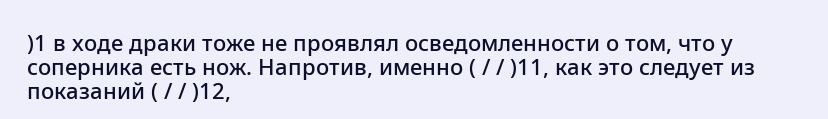)1 в ходе драки тоже не проявлял осведомленности о том, что у соперника есть нож. Напротив, именно ( / / )11, как это следует из показаний ( / / )12,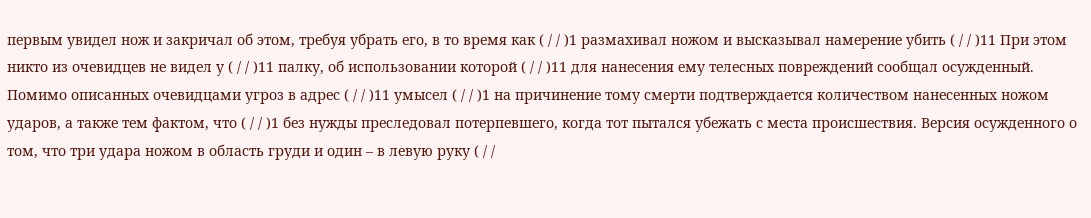первым увидел нож и закричал об этом, требуя убрать его, в то время как ( / / )1 размахивал ножом и высказывал намерение убить ( / / )11 При этом никто из очевидцев не видел у ( / / )11 палку, об использовании которой ( / / )11 для нанесения ему телесных повреждений сообщал осужденный. Помимо описанных очевидцами угроз в адрес ( / / )11 умысел ( / / )1 на причинение тому смерти подтверждается количеством нанесенных ножом ударов, а также тем фактом, что ( / / )1 без нужды преследовал потерпевшего, когда тот пытался убежать с места происшествия. Версия осужденного о том, что три удара ножом в область груди и один – в левую руку ( / /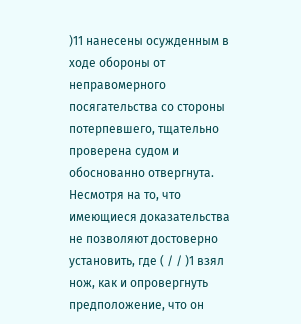)11 нанесены осужденным в ходе обороны от неправомерного посягательства со стороны потерпевшего, тщательно проверена судом и обоснованно отвергнута. Несмотря на то, что имеющиеся доказательства не позволяют достоверно установить, где ( / / )1 взял нож, как и опровергнуть предположение, что он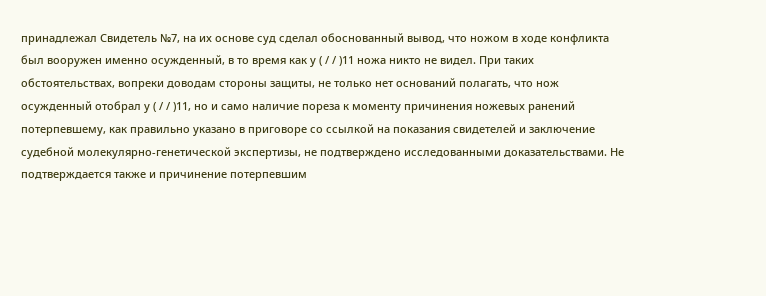принадлежал Свидетель №7, на их основе суд сделал обоснованный вывод, что ножом в ходе конфликта был вооружен именно осужденный, в то время как у ( / / )11 ножа никто не видел. При таких обстоятельствах, вопреки доводам стороны защиты, не только нет оснований полагать, что нож осужденный отобрал у ( / / )11, но и само наличие пореза к моменту причинения ножевых ранений потерпевшему, как правильно указано в приговоре со ссылкой на показания свидетелей и заключение судебной молекулярно-генетической экспертизы, не подтверждено исследованными доказательствами. Не подтверждается также и причинение потерпевшим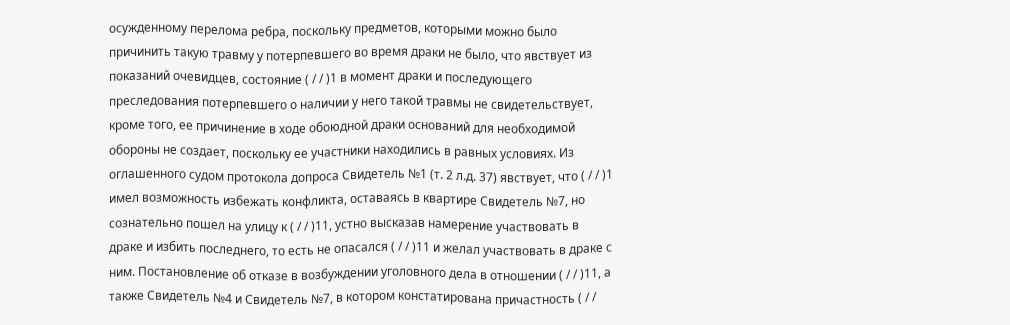осужденному перелома ребра, поскольку предметов, которыми можно было причинить такую травму у потерпевшего во время драки не было, что явствует из показаний очевидцев, состояние ( / / )1 в момент драки и последующего преследования потерпевшего о наличии у него такой травмы не свидетельствует, кроме того, ее причинение в ходе обоюдной драки оснований для необходимой обороны не создает, поскольку ее участники находились в равных условиях. Из оглашенного судом протокола допроса Свидетель №1 (т. 2 л.д. 37) явствует, что ( / / )1 имел возможность избежать конфликта, оставаясь в квартире Свидетель №7, но сознательно пошел на улицу к ( / / )11, устно высказав намерение участвовать в драке и избить последнего, то есть не опасался ( / / )11 и желал участвовать в драке с ним. Постановление об отказе в возбуждении уголовного дела в отношении ( / / )11, а также Свидетель №4 и Свидетель №7, в котором констатирована причастность ( / /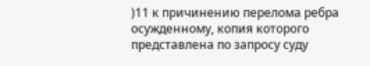)11 к причинению перелома ребра осужденному, копия которого представлена по запросу суду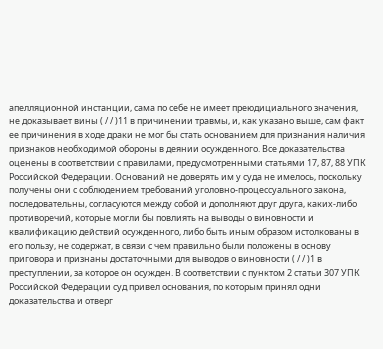апелляционной инстанции, сама по себе не имеет преюдициального значения, не доказывает вины ( / / )11 в причинении травмы, и, как указано выше, сам факт ее причинения в ходе драки не мог бы стать основанием для признания наличия признаков необходимой обороны в деянии осужденного. Все доказательства оценены в соответствии с правилами, предусмотренными статьями 17, 87, 88 УПК Российской Федерации. Оснований не доверять им у суда не имелось, поскольку получены они с соблюдением требований уголовно-процессуального закона, последовательны, согласуются между собой и дополняют друг друга, каких-либо противоречий, которые могли бы повлиять на выводы о виновности и квалификацию действий осужденного, либо быть иным образом истолкованы в его пользу, не содержат, в связи с чем правильно были положены в основу приговора и признаны достаточными для выводов о виновности ( / / )1 в преступлении, за которое он осужден. В соответствии с пунктом 2 статьи 307 УПК Российской Федерации суд привел основания, по которым принял одни доказательства и отверг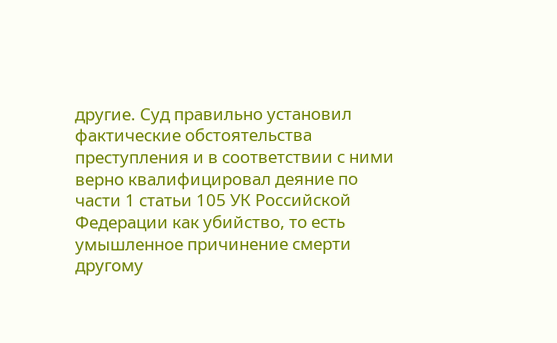другие. Суд правильно установил фактические обстоятельства преступления и в соответствии с ними верно квалифицировал деяние по части 1 статьи 105 УК Российской Федерации как убийство, то есть умышленное причинение смерти другому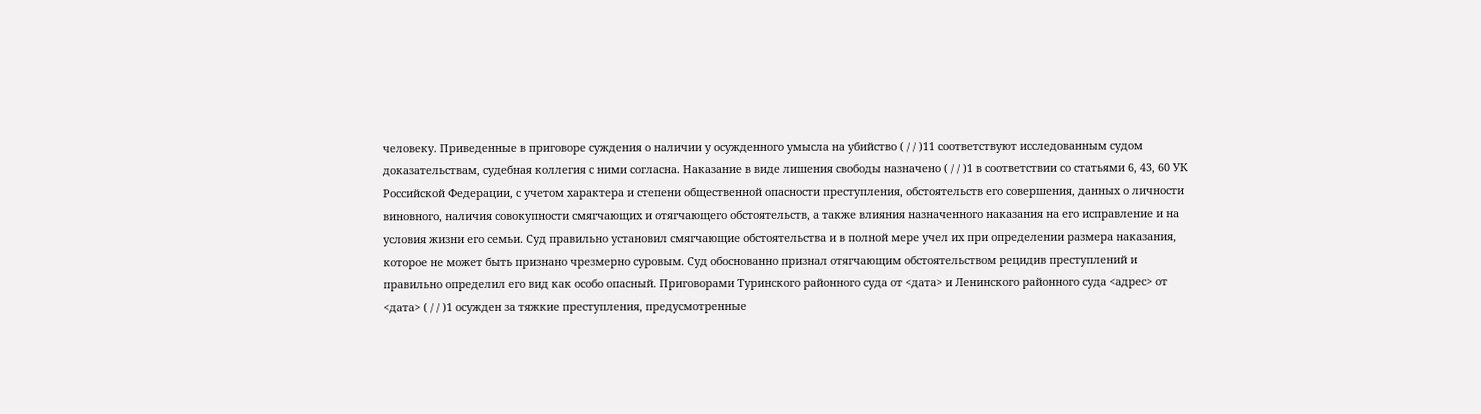человеку. Приведенные в приговоре суждения о наличии у осужденного умысла на убийство ( / / )11 соответствуют исследованным судом доказательствам, судебная коллегия с ними согласна. Наказание в виде лишения свободы назначено ( / / )1 в соответствии со статьями 6, 43, 60 УК Российской Федерации, с учетом характера и степени общественной опасности преступления, обстоятельств его совершения, данных о личности виновного, наличия совокупности смягчающих и отягчающего обстоятельств, а также влияния назначенного наказания на его исправление и на условия жизни его семьи. Суд правильно установил смягчающие обстоятельства и в полной мере учел их при определении размера наказания, которое не может быть признано чрезмерно суровым. Суд обоснованно признал отягчающим обстоятельством рецидив преступлений и правильно определил его вид как особо опасный. Приговорами Туринского районного суда от <дата> и Ленинского районного суда <адрес> от <дата> ( / / )1 осужден за тяжкие преступления, предусмотренные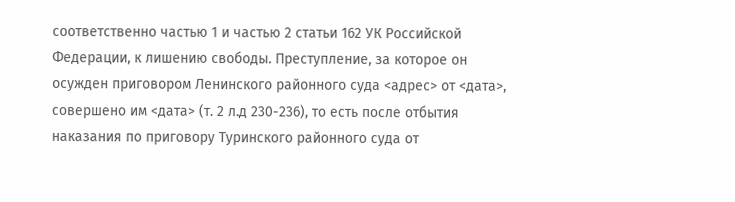соответственно частью 1 и частью 2 статьи 162 УК Российской Федерации, к лишению свободы. Преступление, за которое он осужден приговором Ленинского районного суда <адрес> от <дата>, совершено им <дата> (т. 2 л.д 230-236), то есть после отбытия наказания по приговору Туринского районного суда от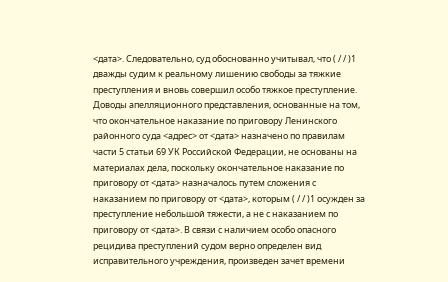<дата>. Следовательно, суд обоснованно учитывал, что ( / / )1 дважды судим к реальному лишению свободы за тяжкие преступления и вновь совершил особо тяжкое преступление. Доводы апелляционного представления, основанные на том, что окончательное наказание по приговору Ленинского районного суда <адрес> от <дата> назначено по правилам части 5 статьи 69 УК Российской Федерации, не основаны на материалах дела, поскольку окончательное наказание по приговору от <дата> назначалось путем сложения с наказанием по приговору от <дата>, которым ( / / )1 осужден за преступление небольшой тяжести, а не с наказанием по приговору от <дата>. В связи с наличием особо опасного рецидива преступлений судом верно определен вид исправительного учреждения, произведен зачет времени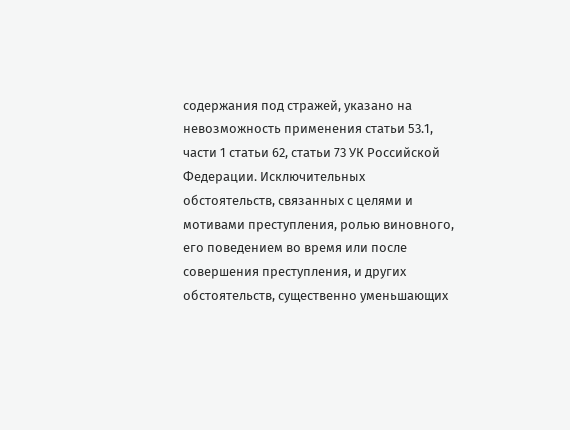содержания под стражей, указано на невозможность применения статьи 53.1, части 1 статьи 62, статьи 73 УК Российской Федерации. Исключительных обстоятельств, связанных с целями и мотивами преступления, ролью виновного, его поведением во время или после совершения преступления, и других обстоятельств, существенно уменьшающих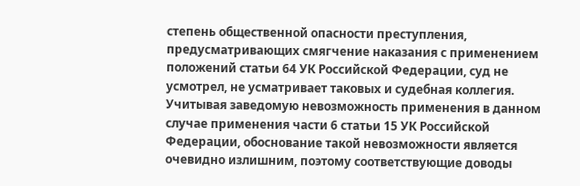степень общественной опасности преступления, предусматривающих смягчение наказания с применением положений статьи 64 УК Российской Федерации, суд не усмотрел, не усматривает таковых и судебная коллегия. Учитывая заведомую невозможность применения в данном случае применения части 6 статьи 15 УК Российской Федерации, обоснование такой невозможности является очевидно излишним, поэтому соответствующие доводы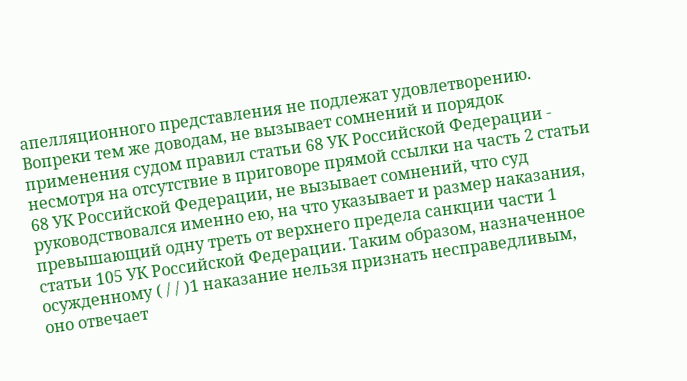апелляционного представления не подлежат удовлетворению. Вопреки тем же доводам, не вызывает сомнений и порядок применения судом правил статьи 68 УК Российской Федерации - несмотря на отсутствие в приговоре прямой ссылки на часть 2 статьи 68 УК Российской Федерации, не вызывает сомнений, что суд руководствовался именно ею, на что указывает и размер наказания, превышающий одну треть от верхнего предела санкции части 1 статьи 105 УК Российской Федерации. Таким образом, назначенное осужденному ( / / )1 наказание нельзя признать несправедливым, оно отвечает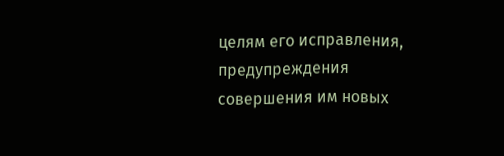целям его исправления, предупреждения совершения им новых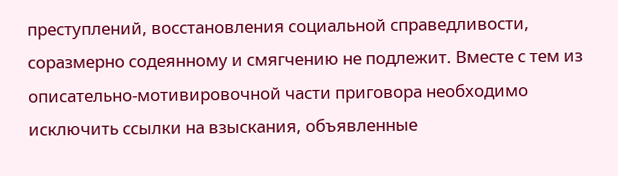преступлений, восстановления социальной справедливости, соразмерно содеянному и смягчению не подлежит. Вместе с тем из описательно-мотивировочной части приговора необходимо исключить ссылки на взыскания, объявленные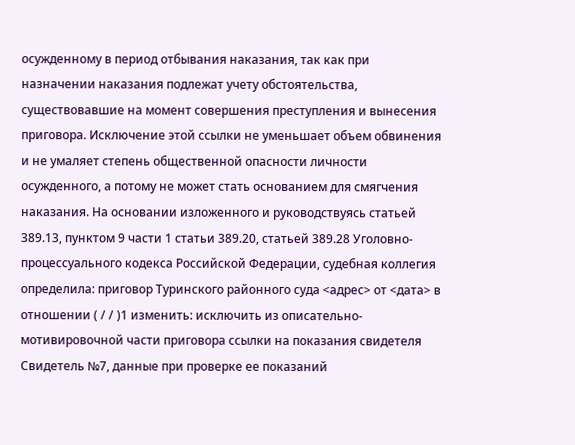осужденному в период отбывания наказания, так как при назначении наказания подлежат учету обстоятельства, существовавшие на момент совершения преступления и вынесения приговора. Исключение этой ссылки не уменьшает объем обвинения и не умаляет степень общественной опасности личности осужденного, а потому не может стать основанием для смягчения наказания. На основании изложенного и руководствуясь статьей 389.13, пунктом 9 части 1 статьи 389.20, статьей 389.28 Уголовно-процессуального кодекса Российской Федерации, судебная коллегия определила: приговор Туринского районного суда <адрес> от <дата> в отношении ( / / )1 изменить: исключить из описательно-мотивировочной части приговора ссылки на показания свидетеля Свидетель №7, данные при проверке ее показаний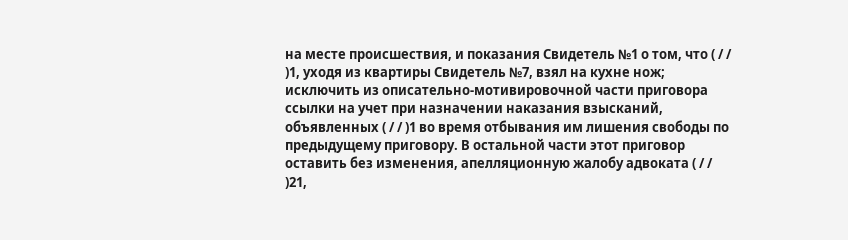на месте происшествия, и показания Свидетель №1 о том, что ( / / )1, уходя из квартиры Свидетель №7, взял на кухне нож; исключить из описательно-мотивировочной части приговора ссылки на учет при назначении наказания взысканий, объявленных ( / / )1 во время отбывания им лишения свободы по предыдущему приговору. В остальной части этот приговор оставить без изменения, апелляционную жалобу адвоката ( / / )21,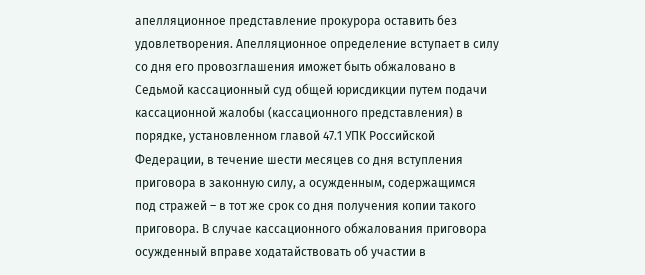апелляционное представление прокурора оставить без удовлетворения. Апелляционное определение вступает в силу со дня его провозглашения иможет быть обжаловано в Седьмой кассационный суд общей юрисдикции путем подачи кассационной жалобы (кассационного представления) в порядке, установленном главой 47.1 УПК Российской Федерации, в течение шести месяцев со дня вступления приговора в законную силу, а осужденным, содержащимся под стражей – в тот же срок со дня получения копии такого приговора. В случае кассационного обжалования приговора осужденный вправе ходатайствовать об участии в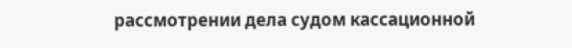рассмотрении дела судом кассационной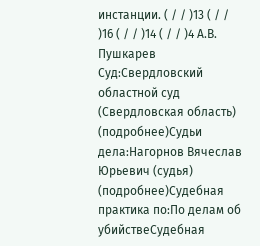инстанции. ( / / )13 ( / / )16 ( / / )14 ( / / )4 А.В. Пушкарев Суд:Свердловский областной суд (Свердловская область) (подробнее)Судьи дела:Нагорнов Вячеслав Юрьевич (судья) (подробнее)Судебная практика по:По делам об убийствеСудебная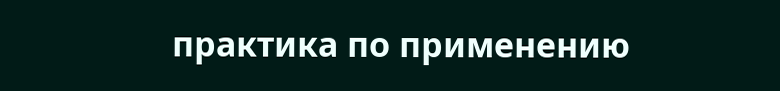практика по применению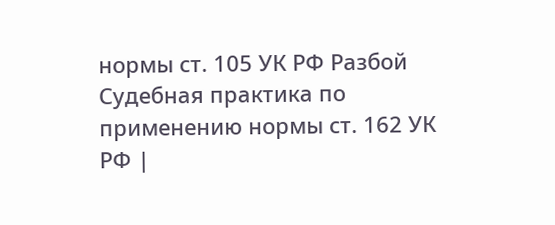нормы ст. 105 УК РФ Разбой Судебная практика по применению нормы ст. 162 УК РФ |